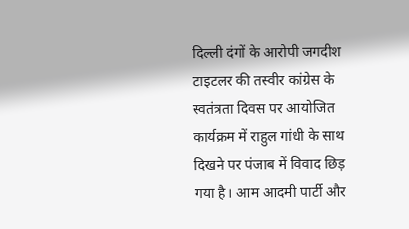दिल्ली दंगों के आरोपी जगदीश टाइटलर की तस्वीर कांग्रेस के स्वतंत्रता दिवस पर आयोजित कार्यक्रम में राहुल गांधी के साथ दिखने पर पंजाब में विवाद छिड़ गया है। आम आदमी पार्टी और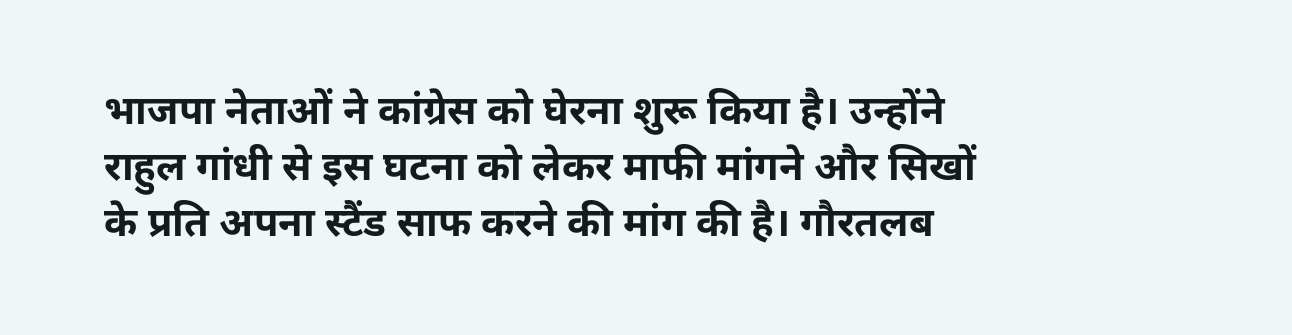भाजपा नेताओं ने कांग्रेस को घेरना शुरू किया है। उन्होंने राहुल गांधी से इस घटना को लेकर माफी मांगने और सिखों के प्रति अपना स्टैंड साफ करने की मांग की है। गौरतलब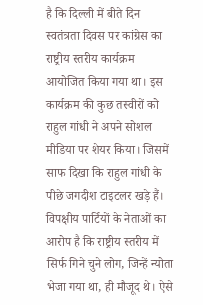है कि दिल्ली में बीते दिन स्वतंत्रता दिवस पर कांग्रेस का राष्ट्रीय स्तरीय कार्यक्रम आयोजित किया गया था। इस कार्यक्रम की कुछ तस्वीरों को राहुल गांधी ने अपने सोशल मीडिया पर शेयर किया। जिसमें साफ दिखा कि राहुल गांधी के पीछे जगदीश टाइटलर खड़े हैं। विपक्षीय पार्टियों के नेताओं का आरोप है कि राष्ट्रीय स्तरीय में सिर्फ गिने चुने लोग, जिन्हें न्योता भेजा गया था, ही मौजूद थे। ऐसे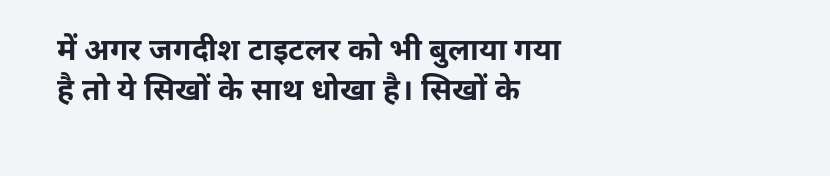में अगर जगदीश टाइटलर को भी बुलाया गया है तो ये सिखों के साथ धोखा है। सिखों के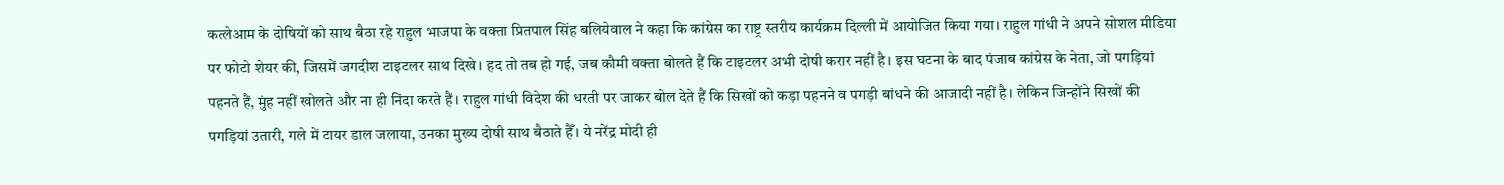कत्लेआम के दोषियों को साथ बैठा रहे राहुल भाजपा के वक्ता प्रितपाल सिंह बलियेवाल ने कहा कि कांग्रेस का राष्ट्र स्तरीय कार्यक्रम दिल्ली में आयोजित किया गया। राहुल गांधी ने अपने सोशल मीडिया पर फोटो शेयर की, जिसमें जगदीश टाइटलर साथ दिखे। हद तो तब हो गई, जब कौमी वक्ता बोलते हैं कि टाइटलर अभी दोषी करार नहीं है। इस घटना के बाद पंजाब कांग्रेस के नेता, जो पगड़ियां पहनते हैं, मुंह नहीं खोलते और ना ही निंदा करते हैं। राहुल गांधी विदेश की धरती पर जाकर बोल देते हैं कि सिखों को कड़ा पहनने व पगड़ी बांधने की आजादी नहीं है। लेकिन जिन्होंने सिखों की पगड़ियां उतारी, गले में टायर डाल जलाया, उनका मुख्य दोषी साथ बैठाते हैँ। ये नरेंद्र मोदी ही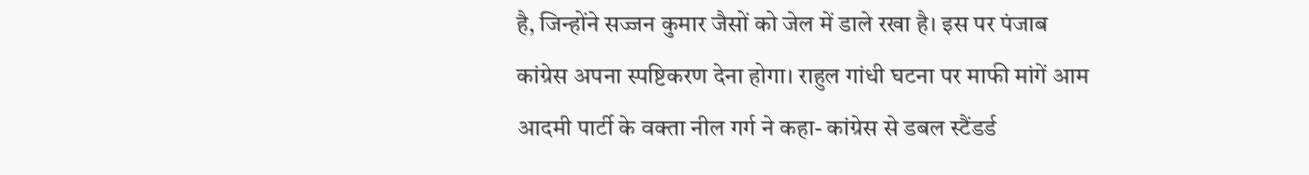है, जिन्होंने सज्जन कुमार जैसों को जेल में डाले रखा है। इस पर पंजाब कांग्रेस अपना स्पष्टिकरण देना होगा। राहुल गांधी घटना पर माफी मांगें आम आदमी पार्टी के वक्ता नील गर्ग ने कहा- कांग्रेस से डबल स्टैंडर्ड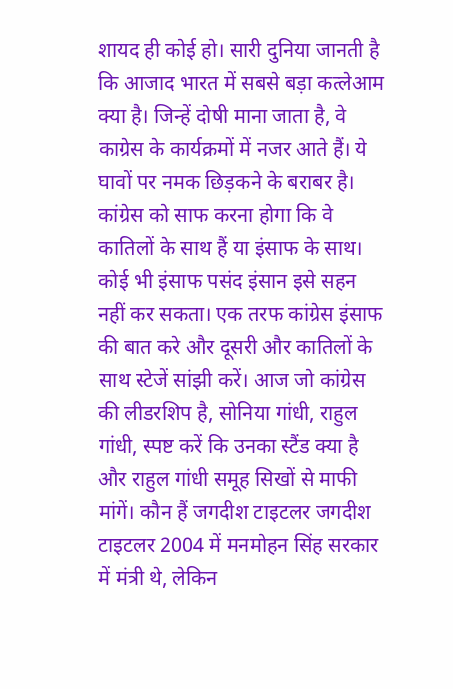शायद ही कोई हो। सारी दुनिया जानती है कि आजाद भारत में सबसे बड़ा कत्लेआम क्या है। जिन्हें दोषी माना जाता है, वे काग्रेस के कार्यक्रमों में नजर आते हैं। ये घावों पर नमक छिड़कने के बराबर है। कांग्रेस को साफ करना होगा कि वे कातिलों के साथ हैं या इंसाफ के साथ। कोई भी इंसाफ पसंद इंसान इसे सहन नहीं कर सकता। एक तरफ कांग्रेस इंसाफ की बात करे और दूसरी और कातिलों के साथ स्टेजें सांझी करें। आज जो कांग्रेस की लीडरशिप है, सोनिया गांधी, राहुल गांधी, स्पष्ट करें कि उनका स्टैंड क्या है और राहुल गांधी समूह सिखों से माफी मांगें। कौन हैं जगदीश टाइटलर जगदीश टाइटलर 2004 में मनमोहन सिंह सरकार में मंत्री थे, लेकिन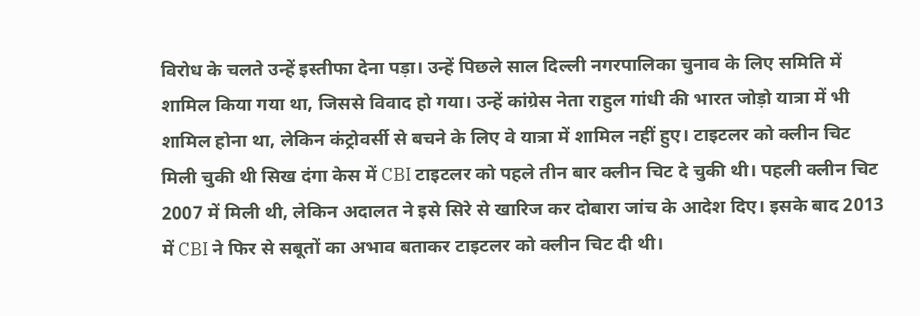विरोध के चलते उन्हें इस्तीफा देना पड़ा। उन्हें पिछले साल दिल्ली नगरपालिका चुनाव के लिए समिति में शामिल किया गया था, जिससे विवाद हो गया। उन्हें कांग्रेस नेता राहुल गांधी की भारत जोड़ो यात्रा में भी शामिल होना था, लेकिन कंट्रोवर्सी से बचने के लिए वे यात्रा में शामिल नहीं हुए। टाइटलर को क्लीन चिट मिली चुकी थी सिख दंगा केस में CBI टाइटलर को पहले तीन बार क्लीन चिट दे चुकी थी। पहली क्लीन चिट 2007 में मिली थी, लेकिन अदालत ने इसे सिरे से खारिज कर दोबारा जांच के आदेश दिए। इसके बाद 2013 में CBI ने फिर से सबूतों का अभाव बताकर टाइटलर को क्लीन चिट दी थी।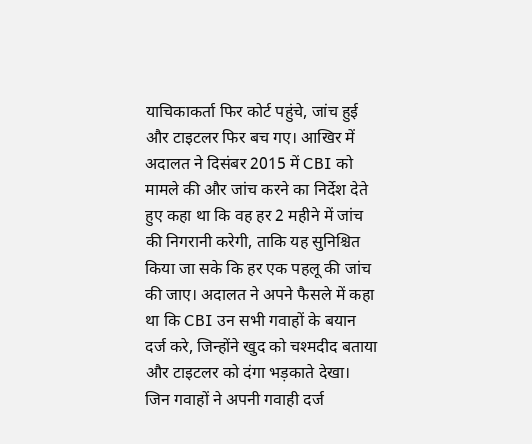याचिकाकर्ता फिर कोर्ट पहुंचे, जांच हुई और टाइटलर फिर बच गए। आखिर में अदालत ने दिसंबर 2015 में CBI को मामले की और जांच करने का निर्देश देते हुए कहा था कि वह हर 2 महीने में जांच की निगरानी करेगी, ताकि यह सुनिश्चित किया जा सके कि हर एक पहलू की जांच की जाए। अदालत ने अपने फैसले में कहा था कि CBI उन सभी गवाहों के बयान दर्ज करे, जिन्होंने खुद को चश्मदीद बताया और टाइटलर को दंगा भड़काते देखा। जिन गवाहों ने अपनी गवाही दर्ज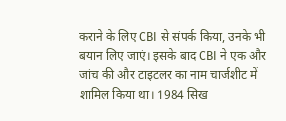कराने के लिए CBI से संपर्क किया, उनके भी बयान लिए जाएं। इसके बाद CBI ने एक और जांच की और टाइटलर का नाम चार्जशीट में शामिल किया था। 1984 सिख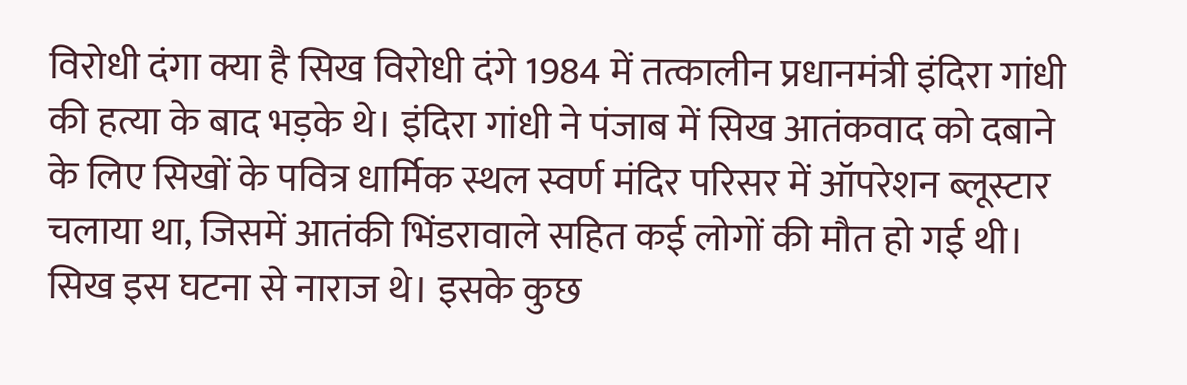विरोधी दंगा क्या है सिख विरोधी दंगे 1984 में तत्कालीन प्रधानमंत्री इंदिरा गांधी की हत्या के बाद भड़के थे। इंदिरा गांधी ने पंजाब में सिख आतंकवाद को दबाने के लिए सिखों के पवित्र धार्मिक स्थल स्वर्ण मंदिर परिसर में ऑपरेशन ब्लूस्टार चलाया था, जिसमें आतंकी भिंडरावाले सहित कई लोगों की मौत हो गई थी। सिख इस घटना से नाराज थे। इसके कुछ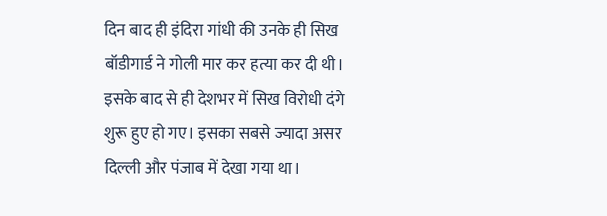दिन बाद ही इंदिरा गांधी की उनके ही सिख बॉडीगार्ड ने गोली मार कर हत्या कर दी थी। इसके बाद से ही देशभर में सिख विरोधी दंगे शुरू हुए हो गए। इसका सबसे ज्यादा असर दिल्ली और पंजाब में देखा गया था।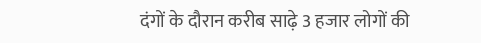दंगों के दौरान करीब साढ़े 3 हजार लोगों की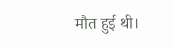मौत हुई थी।